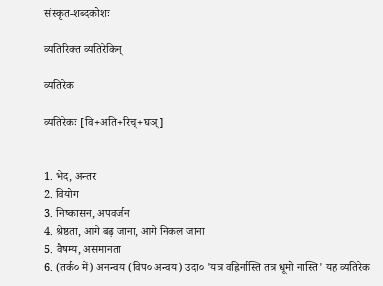संस्कृत-शब्दकोशः

व्यतिरिक्त व्यतिरेकिन्

व्यतिरेक

व्यतिरेकः [वि+अति+रिच्+घञ्]


1. भेद, अन्तर
2. वियोग
3. निष्कासन, अपवर्जन
4. श्रेष्ठता, आगे बढ़ जाना, आगे निकल जाना
5. वैषम्य, असमानता
6. (तर्क० में) अनन्वय (विप० अन्वय) उदा० 'यत्र वह्निर्नास्ति तत्र धूमो नास्ति' यह व्यतिरेक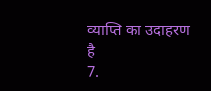व्याप्ति का उदाहरण है
7.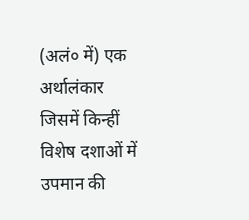(अलं० में) एक अर्थालंकार जिसमें किन्हीं विशेष दशाओं में उपमान की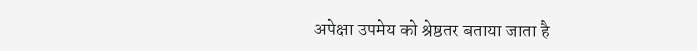अपेक्षा उपमेय को श्रेष्ठतर बताया जाता है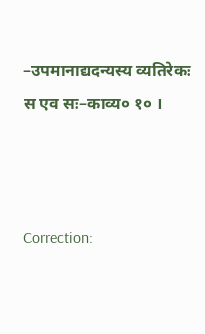–उपमानाद्यदन्यस्य व्यतिरेकः स एव सः–काव्य० १० ।



Correction: